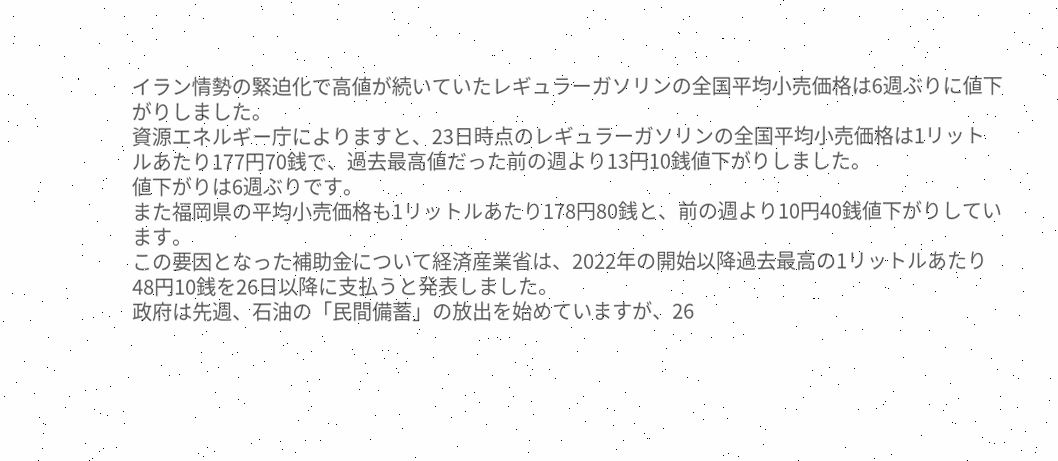イラン情勢の緊迫化で高値が続いていたレギュラーガソリンの全国平均小売価格は6週ぶりに値下がりしました。
資源エネルギー庁によりますと、23日時点のレギュラーガソリンの全国平均小売価格は1リットルあたり177円70銭で、過去最高値だった前の週より13円10銭値下がりしました。
値下がりは6週ぶりです。
また福岡県の平均小売価格も1リットルあたり178円80銭と、前の週より10円40銭値下がりしています。
この要因となった補助金について経済産業省は、2022年の開始以降過去最高の1リットルあたり48円10銭を26日以降に支払うと発表しました。
政府は先週、石油の「民間備蓄」の放出を始めていますが、26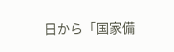日から「国家備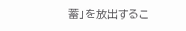蓄」を放出するこ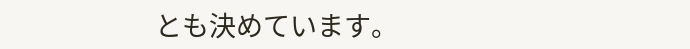とも決めています。